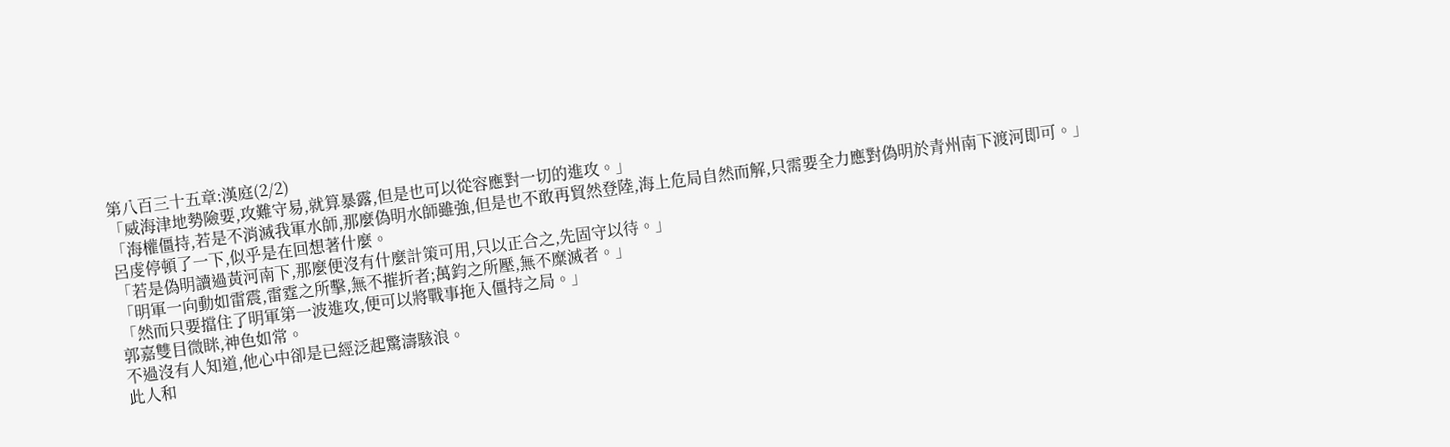第八百三十五章:漢庭(2/2)
「威海津地勢險要,攻難守易,就算暴露,但是也可以從容應對一切的進攻。」
「海權僵持,若是不消滅我軍水師,那麼偽明水師雖強,但是也不敢再貿然登陸,海上危局自然而解,只需要全力應對偽明於青州南下渡河即可。」
呂虔停頓了一下,似乎是在回想著什麼。
「若是偽明讀過黃河南下,那麼便沒有什麼計策可用,只以正合之,先固守以待。」
「明軍一向動如雷震,雷霆之所擊,無不摧折者;萬鈞之所壓,無不糜滅者。」
「然而只要擋住了明軍第一波進攻,便可以將戰事拖入僵持之局。」
郭嘉雙目微眯,神色如常。
不過沒有人知道,他心中卻是已經泛起驚濤駭浪。
此人和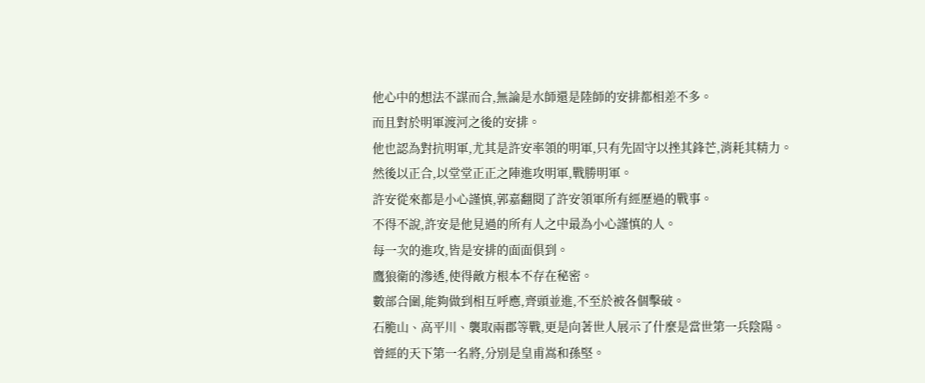他心中的想法不謀而合,無論是水師還是陸師的安排都相差不多。
而且對於明軍渡河之後的安排。
他也認為對抗明軍,尤其是許安率領的明軍,只有先固守以挫其鋒芒,消耗其精力。
然後以正合,以堂堂正正之陣進攻明軍,戰勝明軍。
許安從來都是小心謹慎,郭嘉翻閱了許安領軍所有經歷過的戰事。
不得不說,許安是他見過的所有人之中最為小心謹慎的人。
每一次的進攻,皆是安排的面面俱到。
鷹狼衛的滲透,使得敵方根本不存在秘密。
數部合圍,能夠做到相互呼應,齊頭並進,不至於被各個擊破。
石脆山、高平川、襲取兩郡等戰,更是向著世人展示了什麼是當世第一兵陰陽。
曾經的天下第一名將,分別是皇甫嵩和孫堅。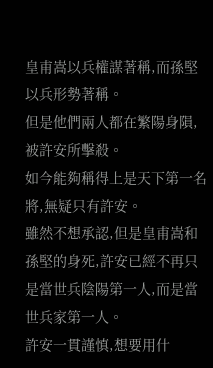皇甫嵩以兵權謀著稱,而孫堅以兵形勢著稱。
但是他們兩人都在繁陽身隕,被許安所擊殺。
如今能夠稱得上是天下第一名將,無疑只有許安。
雖然不想承認,但是皇甫嵩和孫堅的身死,許安已經不再只是當世兵陰陽第一人,而是當世兵家第一人。
許安一貫謹慎,想要用什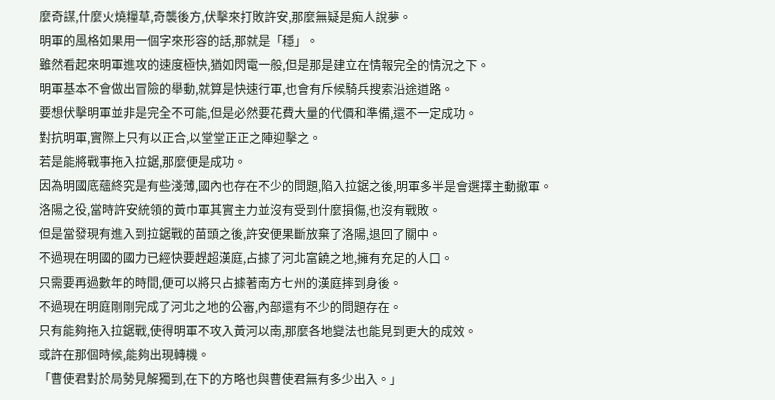麼奇謀,什麼火燒糧草,奇襲後方,伏擊來打敗許安,那麼無疑是痴人說夢。
明軍的風格如果用一個字來形容的話,那就是「穩」。
雖然看起來明軍進攻的速度極快,猶如閃電一般,但是那是建立在情報完全的情況之下。
明軍基本不會做出冒險的舉動,就算是快速行軍,也會有斥候騎兵搜索沿途道路。
要想伏擊明軍並非是完全不可能,但是必然要花費大量的代價和準備,還不一定成功。
對抗明軍,實際上只有以正合,以堂堂正正之陣迎擊之。
若是能將戰事拖入拉鋸,那麼便是成功。
因為明國底蘊終究是有些淺薄,國內也存在不少的問題,陷入拉鋸之後,明軍多半是會選擇主動撤軍。
洛陽之役,當時許安統領的黃巾軍其實主力並沒有受到什麼損傷,也沒有戰敗。
但是當發現有進入到拉鋸戰的苗頭之後,許安便果斷放棄了洛陽,退回了關中。
不過現在明國的國力已經快要趕超漢庭,占據了河北富饒之地,擁有充足的人口。
只需要再過數年的時間,便可以將只占據著南方七州的漢庭摔到身後。
不過現在明庭剛剛完成了河北之地的公審,內部還有不少的問題存在。
只有能夠拖入拉鋸戰,使得明軍不攻入黃河以南,那麼各地變法也能見到更大的成效。
或許在那個時候,能夠出現轉機。
「曹使君對於局勢見解獨到,在下的方略也與曹使君無有多少出入。」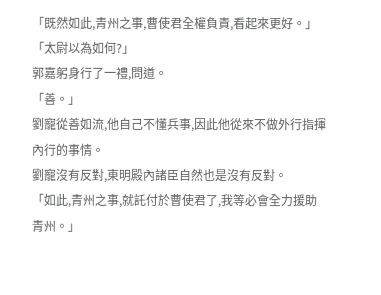「既然如此,青州之事,曹使君全權負責,看起來更好。」
「太尉以為如何?」
郭嘉躬身行了一禮,問道。
「善。」
劉寵從善如流,他自己不懂兵事,因此他從來不做外行指揮內行的事情。
劉寵沒有反對,東明殿內諸臣自然也是沒有反對。
「如此,青州之事,就託付於曹使君了,我等必會全力援助青州。」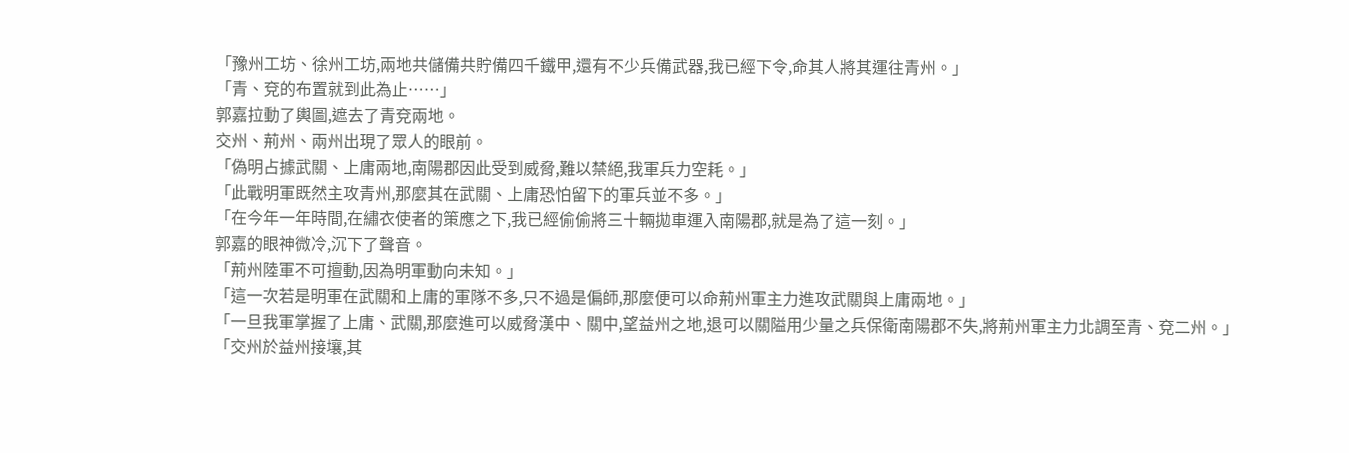「豫州工坊、徐州工坊,兩地共儲備共貯備四千鐵甲,還有不少兵備武器,我已經下令,命其人將其運往青州。」
「青、兗的布置就到此為止……」
郭嘉拉動了輿圖,遮去了青兗兩地。
交州、荊州、兩州出現了眾人的眼前。
「偽明占據武關、上庸兩地,南陽郡因此受到威脅,難以禁絕,我軍兵力空耗。」
「此戰明軍既然主攻青州,那麼其在武關、上庸恐怕留下的軍兵並不多。」
「在今年一年時間,在繡衣使者的策應之下,我已經偷偷將三十輛拋車運入南陽郡,就是為了這一刻。」
郭嘉的眼神微冷,沉下了聲音。
「荊州陸軍不可擅動,因為明軍動向未知。」
「這一次若是明軍在武關和上庸的軍隊不多,只不過是偏師,那麼便可以命荊州軍主力進攻武關與上庸兩地。」
「一旦我軍掌握了上庸、武關,那麼進可以威脅漢中、關中,望益州之地,退可以關隘用少量之兵保衛南陽郡不失,將荊州軍主力北調至青、兗二州。」
「交州於益州接壤,其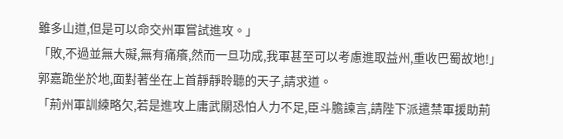雖多山道,但是可以命交州軍嘗試進攻。」
「敗,不過並無大礙,無有痛癢,然而一旦功成,我軍甚至可以考慮進取益州,重收巴蜀故地!」
郭嘉跪坐於地,面對著坐在上首靜靜聆聽的天子,請求道。
「荊州軍訓練略欠,若是進攻上庸武關恐怕人力不足,臣斗膽諫言,請陛下派遣禁軍援助荊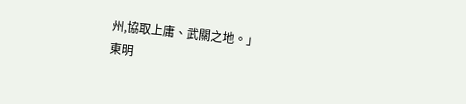州,協取上庸、武關之地。」
東明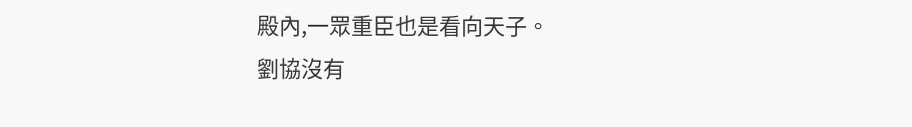殿內,一眾重臣也是看向天子。
劉協沒有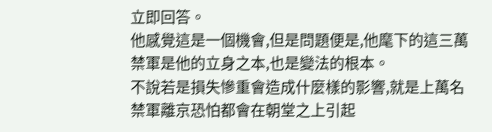立即回答。
他感覺這是一個機會,但是問題便是,他麾下的這三萬禁軍是他的立身之本,也是變法的根本。
不說若是損失慘重會造成什麼樣的影響,就是上萬名禁軍離京恐怕都會在朝堂之上引起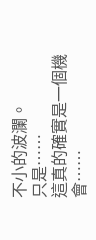不小的波瀾。
只是……
這真的確實是一個機會……